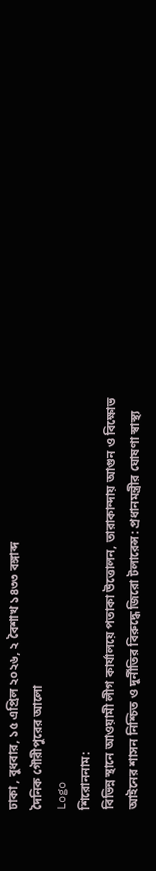ঢাকা , বুধবার, ১৫ এপ্রিল ২০২৬, ২ বৈশাখ ১৪৩৩ বঙ্গাব্দ
দৈনিক গৌরীপুরের আলো
Logo
শিরোননাম:
বিভিন্ন স্থানে আওয়ামী লীগ কার্যালয়ে পতাকা উত্তোলন, তারাকান্দায় আগুন ও বিক্ষোভ আইনের শাসন নিশ্চিত ও দুর্নীতির বিরুদ্ধে জিরো টলারেন্স: প্রধানমন্ত্রীর ঘোষণা স্বাস্থ্য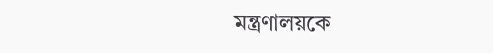মন্ত্রণালয়কে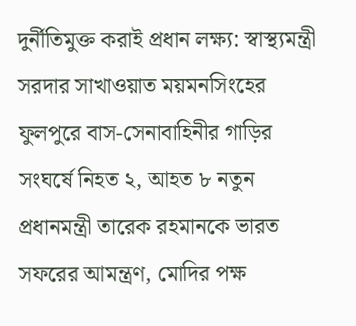দুর্নীতিমুক্ত করাই প্রধান লক্ষ্য: স্বাস্থ্যমন্ত্রী সরদার সাখাওয়াত ময়মনসিংহের ফুলপুরে বাস-সেনাবাহিনীর গাড়ির সংঘর্ষে নিহত ২, আহত ৮ নতুন প্রধানমন্ত্রী তারেক রহমানকে ভারত সফরের আমন্ত্রণ, মোদির পক্ষ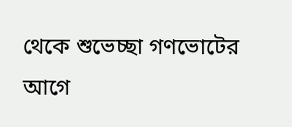থেকে শুভেচ্ছা গণভোটের আগে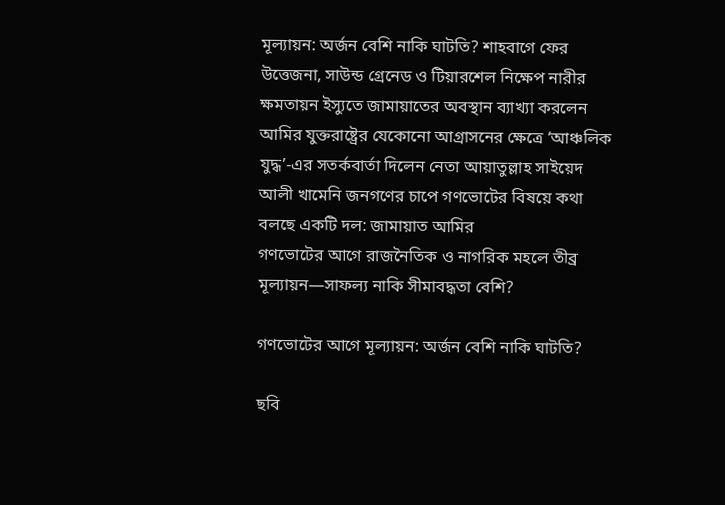মূল্যায়ন: অর্জন বেশি নাকি ঘাটতি? শাহবাগে ফের উত্তেজনা, সাউন্ড গ্রেনেড ও টিয়ারশেল নিক্ষেপ নারীর ক্ষমতায়ন ইস্যুতে জামায়াতের অবস্থান ব্যাখ্যা করলেন আমির যুক্তরাষ্ট্রের যেকোনো আগ্রাসনের ক্ষেত্রে ‘আঞ্চলিক যুদ্ধ’-এর সতর্কবার্তা দিলেন নেতা আয়াতুল্লাহ সাইয়েদ আলী খামেনি জনগণের চাপে গণভোটের বিষয়ে কথা বলছে একটি দল: জামায়াত আমির
গণভোটের আগে রাজনৈতিক ও নাগরিক মহলে তীব্র মূল্যায়ন—সাফল্য নাকি সীমাবদ্ধতা বেশি?

গণভোটের আগে মূল্যায়ন: অর্জন বেশি নাকি ঘাটতি?

ছবি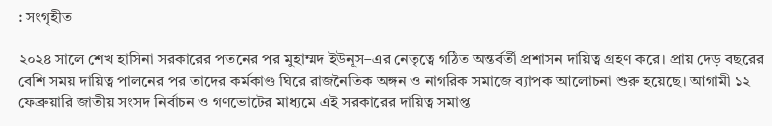: সংগৃহীত

২০২৪ সালে শেখ হাসিনা সরকারের পতনের পর মুহাম্মদ ইউনূস–এর নেতৃত্বে গঠিত অন্তর্বর্তী প্রশাসন দায়িত্ব গ্রহণ করে। প্রায় দেড় বছরের বেশি সময় দায়িত্ব পালনের পর তাদের কর্মকাণ্ড ঘিরে রাজনৈতিক অঙ্গন ও নাগরিক সমাজে ব্যাপক আলোচনা শুরু হয়েছে। আগামী ১২ ফেব্রুয়ারি জাতীয় সংসদ নির্বাচন ও গণভোটের মাধ্যমে এই সরকারের দায়িত্ব সমাপ্ত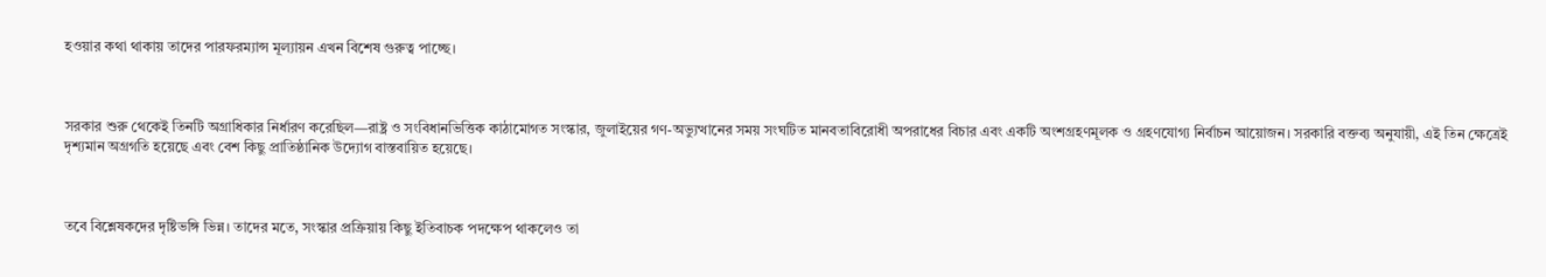হওয়ার কথা থাকায় তাদের পারফরম্যান্স মূল্যায়ন এখন বিশেষ গুরুত্ব পাচ্ছে।



সরকার শুরু থেকেই তিনটি অগ্রাধিকার নির্ধারণ করেছিল—রাষ্ট্র ও সংবিধানভিত্তিক কাঠামোগত সংস্কার, জুলাইয়ের গণ-অভ্যুত্থানের সময় সংঘটিত মানবতাবিরোধী অপরাধের বিচার এবং একটি অংশগ্রহণমূলক ও গ্রহণযোগ্য নির্বাচন আয়োজন। সরকারি বক্তব্য অনুযায়ী, এই তিন ক্ষেত্রেই দৃশ্যমান অগ্রগতি হয়েছে এবং বেশ কিছু প্রাতিষ্ঠানিক উদ্যোগ বাস্তবায়িত হয়েছে।



তবে বিশ্লেষকদের দৃষ্টিভঙ্গি ভিন্ন। তাদের মতে, সংস্কার প্রক্রিয়ায় কিছু ইতিবাচক পদক্ষেপ থাকলেও তা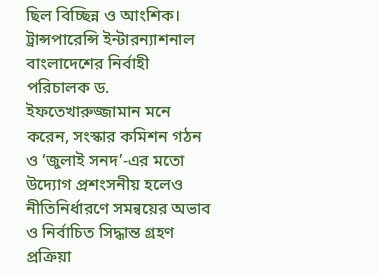ছিল বিচ্ছিন্ন ও আংশিক। ট্রান্সপারেন্সি ইন্টারন্যাশনাল বাংলাদেশের নির্বাহী পরিচালক ড. ইফতেখারুজ্জামান মনে করেন, সংস্কার কমিশন গঠন ও ‘জুলাই সনদ’-এর মতো উদ্যোগ প্রশংসনীয় হলেও নীতিনির্ধারণে সমন্বয়ের অভাব ও নির্বাচিত সিদ্ধান্ত গ্রহণ প্রক্রিয়া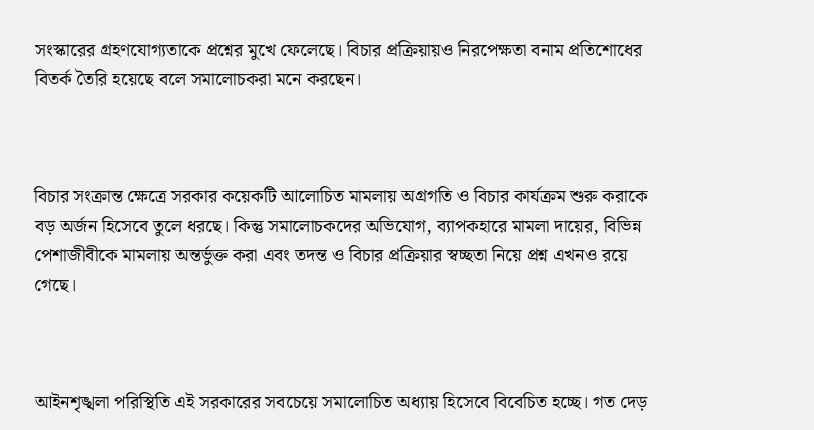সংস্কারের গ্রহণযোগ্যতাকে প্রশ্নের মুখে ফেলেছে। বিচার প্রক্রিয়ায়ও নিরপেক্ষতা বনাম প্রতিশোধের বিতর্ক তৈরি হয়েছে বলে সমালোচকরা মনে করছেন।



বিচার সংক্রান্ত ক্ষেত্রে সরকার কয়েকটি আলোচিত মামলায় অগ্রগতি ও বিচার কার্যক্রম শুরু করাকে বড় অর্জন হিসেবে তুলে ধরছে। কিন্তু সমালোচকদের অভিযোগ, ব্যাপকহারে মামলা দায়ের, বিভিন্ন পেশাজীবীকে মামলায় অন্তর্ভুক্ত করা এবং তদন্ত ও বিচার প্রক্রিয়ার স্বচ্ছতা নিয়ে প্রশ্ন এখনও রয়ে গেছে।



আইনশৃঙ্খলা পরিস্থিতি এই সরকারের সবচেয়ে সমালোচিত অধ্যায় হিসেবে বিবেচিত হচ্ছে। গত দেড়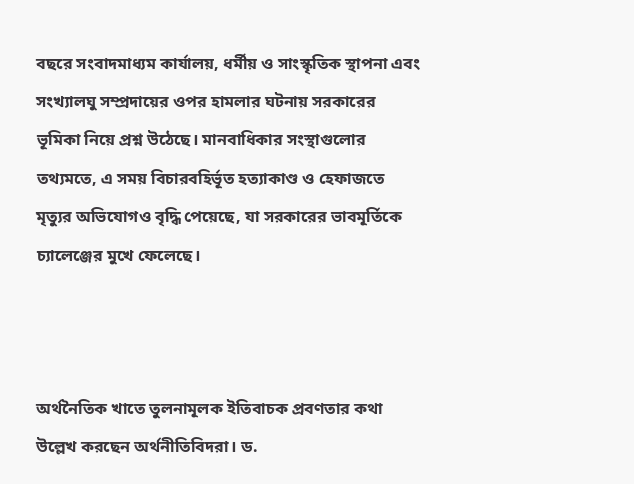বছরে সংবাদমাধ্যম কার্যালয়, ধর্মীয় ও সাংস্কৃতিক স্থাপনা এবং সংখ্যালঘু সম্প্রদায়ের ওপর হামলার ঘটনায় সরকারের ভূমিকা নিয়ে প্রশ্ন উঠেছে। মানবাধিকার সংস্থাগুলোর তথ্যমতে, এ সময় বিচারবহির্ভূত হত্যাকাণ্ড ও হেফাজতে মৃত্যুর অভিযোগও বৃদ্ধি পেয়েছে, যা সরকারের ভাবমূর্তিকে চ্যালেঞ্জের মুখে ফেলেছে।



অর্থনৈতিক খাতে তুলনামূলক ইতিবাচক প্রবণতার কথা উল্লেখ করছেন অর্থনীতিবিদরা। ড.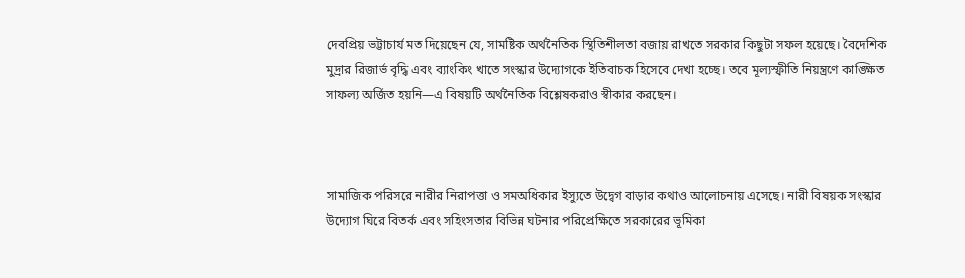দেবপ্রিয় ভট্টাচার্য মত দিয়েছেন যে, সামষ্টিক অর্থনৈতিক স্থিতিশীলতা বজায় রাখতে সরকার কিছুটা সফল হয়েছে। বৈদেশিক মুদ্রার রিজার্ভ বৃদ্ধি এবং ব্যাংকিং খাতে সংস্কার উদ্যোগকে ইতিবাচক হিসেবে দেখা হচ্ছে। তবে মূল্যস্ফীতি নিয়ন্ত্রণে কাঙ্ক্ষিত সাফল্য অর্জিত হয়নি—এ বিষয়টি অর্থনৈতিক বিশ্লেষকরাও স্বীকার করছেন।



সামাজিক পরিসরে নারীর নিরাপত্তা ও সমঅধিকার ইস্যুতে উদ্বেগ বাড়ার কথাও আলোচনায় এসেছে। নারী বিষয়ক সংস্কার উদ্যোগ ঘিরে বিতর্ক এবং সহিংসতার বিভিন্ন ঘটনার পরিপ্রেক্ষিতে সরকারের ভূমিকা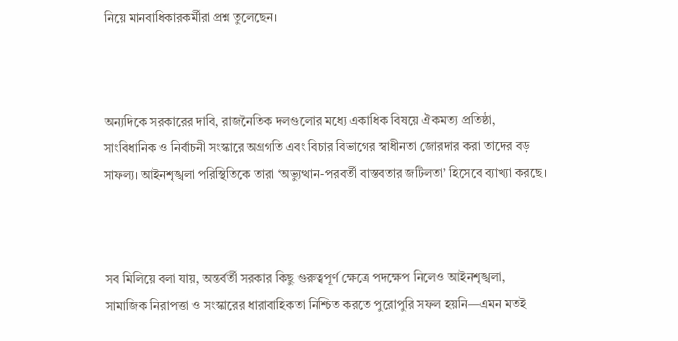নিয়ে মানবাধিকারকর্মীরা প্রশ্ন তুলেছেন।



অন্যদিকে সরকারের দাবি, রাজনৈতিক দলগুলোর মধ্যে একাধিক বিষয়ে ঐকমত্য প্রতিষ্ঠা, সাংবিধানিক ও নির্বাচনী সংস্কারে অগ্রগতি এবং বিচার বিভাগের স্বাধীনতা জোরদার করা তাদের বড় সাফল্য। আইনশৃঙ্খলা পরিস্থিতিকে তারা ‘অভ্যুত্থান-পরবর্তী বাস্তবতার জটিলতা’ হিসেবে ব্যাখ্যা করছে।



সব মিলিয়ে বলা যায়, অন্তর্বর্তী সরকার কিছু গুরুত্বপূর্ণ ক্ষেত্রে পদক্ষেপ নিলেও আইনশৃঙ্খলা, সামাজিক নিরাপত্তা ও সংস্কারের ধারাবাহিকতা নিশ্চিত করতে পুরোপুরি সফল হয়নি—এমন মতই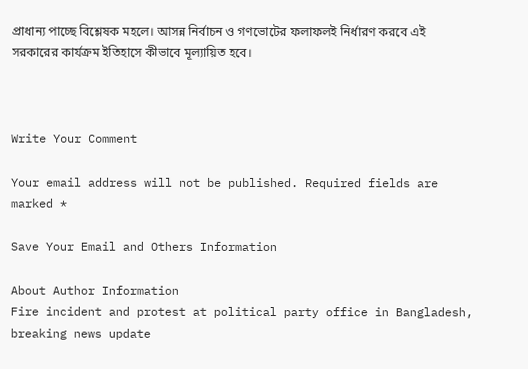প্রাধান্য পাচ্ছে বিশ্লেষক মহলে। আসন্ন নির্বাচন ও গণভোটের ফলাফলই নির্ধারণ করবে এই সরকারের কার্যক্রম ইতিহাসে কীভাবে মূল্যায়িত হবে।



Write Your Comment

Your email address will not be published. Required fields are marked *

Save Your Email and Others Information

About Author Information
Fire incident and protest at political party office in Bangladesh, breaking news update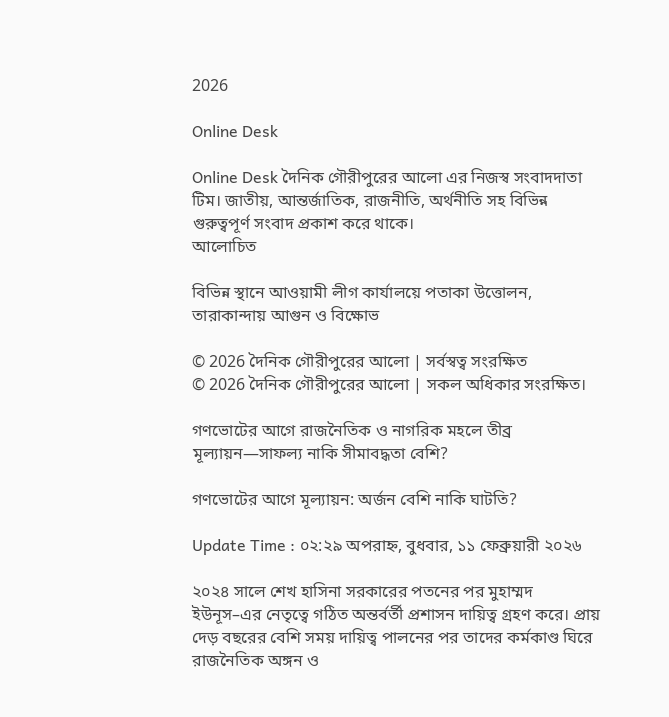2026

Online Desk

Online Desk দৈনিক গৌরীপুরের আলো এর নিজস্ব সংবাদদাতা টিম। জাতীয়, আন্তর্জাতিক, রাজনীতি, অর্থনীতি সহ বিভিন্ন গুরুত্বপূর্ণ সংবাদ প্রকাশ করে থাকে।
আলোচিত

বিভিন্ন স্থানে আওয়ামী লীগ কার্যালয়ে পতাকা উত্তোলন, তারাকান্দায় আগুন ও বিক্ষোভ

© 2026 দৈনিক গৌরীপুরের আলো | সর্বস্বত্ব সংরক্ষিত
© 2026 দৈনিক গৌরীপুরের আলো | সকল অধিকার সংরক্ষিত।

গণভোটের আগে রাজনৈতিক ও নাগরিক মহলে তীব্র মূল্যায়ন—সাফল্য নাকি সীমাবদ্ধতা বেশি?

গণভোটের আগে মূল্যায়ন: অর্জন বেশি নাকি ঘাটতি?

Update Time : ০২:২৯ অপরাহ্ন, বুধবার, ১১ ফেব্রুয়ারী ২০২৬

২০২৪ সালে শেখ হাসিনা সরকারের পতনের পর মুহাম্মদ ইউনূস–এর নেতৃত্বে গঠিত অন্তর্বর্তী প্রশাসন দায়িত্ব গ্রহণ করে। প্রায় দেড় বছরের বেশি সময় দায়িত্ব পালনের পর তাদের কর্মকাণ্ড ঘিরে রাজনৈতিক অঙ্গন ও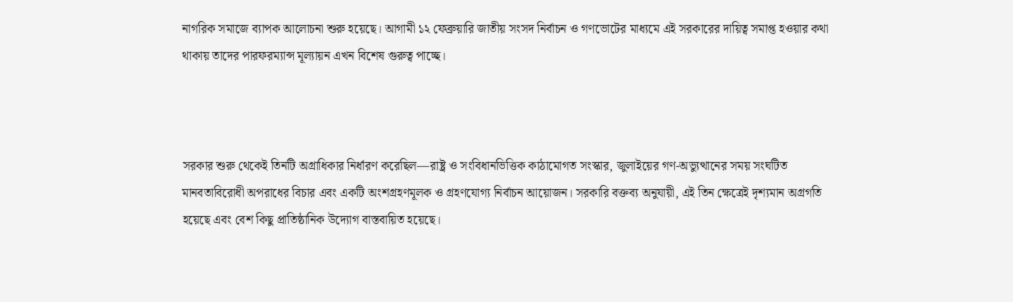নাগরিক সমাজে ব্যাপক আলোচনা শুরু হয়েছে। আগামী ১২ ফেব্রুয়ারি জাতীয় সংসদ নির্বাচন ও গণভোটের মাধ্যমে এই সরকারের দায়িত্ব সমাপ্ত হওয়ার কথা থাকায় তাদের পারফরম্যান্স মূল্যায়ন এখন বিশেষ গুরুত্ব পাচ্ছে।



সরকার শুরু থেকেই তিনটি অগ্রাধিকার নির্ধারণ করেছিল—রাষ্ট্র ও সংবিধানভিত্তিক কাঠামোগত সংস্কার, জুলাইয়ের গণ-অভ্যুত্থানের সময় সংঘটিত মানবতাবিরোধী অপরাধের বিচার এবং একটি অংশগ্রহণমূলক ও গ্রহণযোগ্য নির্বাচন আয়োজন। সরকারি বক্তব্য অনুযায়ী, এই তিন ক্ষেত্রেই দৃশ্যমান অগ্রগতি হয়েছে এবং বেশ কিছু প্রাতিষ্ঠানিক উদ্যোগ বাস্তবায়িত হয়েছে।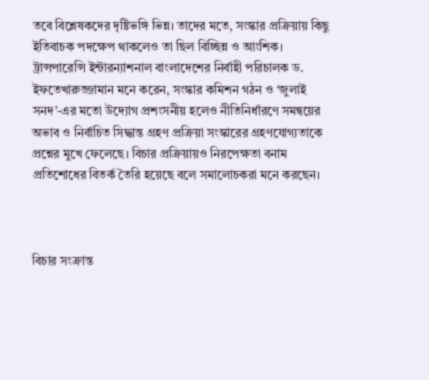তবে বিশ্লেষকদের দৃষ্টিভঙ্গি ভিন্ন। তাদের মতে, সংস্কার প্রক্রিয়ায় কিছু ইতিবাচক পদক্ষেপ থাকলেও তা ছিল বিচ্ছিন্ন ও আংশিক। ট্রান্সপারেন্সি ইন্টারন্যাশনাল বাংলাদেশের নির্বাহী পরিচালক ড. ইফতেখারুজ্জামান মনে করেন, সংস্কার কমিশন গঠন ও ‘জুলাই সনদ’-এর মতো উদ্যোগ প্রশংসনীয় হলেও নীতিনির্ধারণে সমন্বয়ের অভাব ও নির্বাচিত সিদ্ধান্ত গ্রহণ প্রক্রিয়া সংস্কারের গ্রহণযোগ্যতাকে প্রশ্নের মুখে ফেলেছে। বিচার প্রক্রিয়ায়ও নিরপেক্ষতা বনাম প্রতিশোধের বিতর্ক তৈরি হয়েছে বলে সমালোচকরা মনে করছেন।



বিচার সংক্রান্ত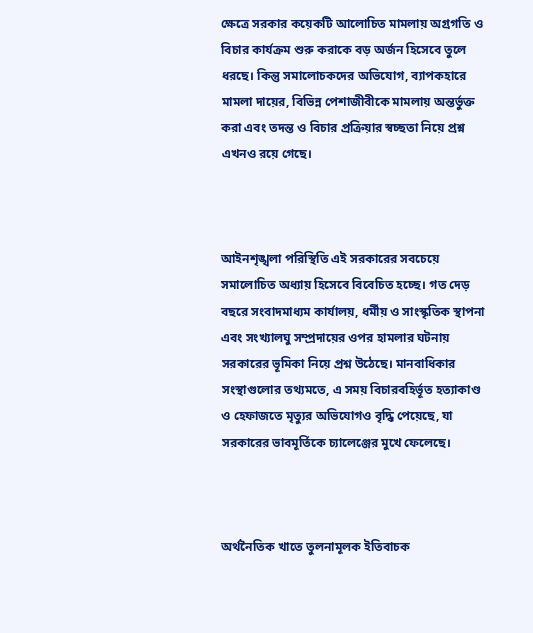ক্ষেত্রে সরকার কয়েকটি আলোচিত মামলায় অগ্রগতি ও বিচার কার্যক্রম শুরু করাকে বড় অর্জন হিসেবে তুলে ধরছে। কিন্তু সমালোচকদের অভিযোগ, ব্যাপকহারে মামলা দায়ের, বিভিন্ন পেশাজীবীকে মামলায় অন্তর্ভুক্ত করা এবং তদন্ত ও বিচার প্রক্রিয়ার স্বচ্ছতা নিয়ে প্রশ্ন এখনও রয়ে গেছে।



আইনশৃঙ্খলা পরিস্থিতি এই সরকারের সবচেয়ে সমালোচিত অধ্যায় হিসেবে বিবেচিত হচ্ছে। গত দেড় বছরে সংবাদমাধ্যম কার্যালয়, ধর্মীয় ও সাংস্কৃতিক স্থাপনা এবং সংখ্যালঘু সম্প্রদায়ের ওপর হামলার ঘটনায় সরকারের ভূমিকা নিয়ে প্রশ্ন উঠেছে। মানবাধিকার সংস্থাগুলোর তথ্যমতে, এ সময় বিচারবহির্ভূত হত্যাকাণ্ড ও হেফাজতে মৃত্যুর অভিযোগও বৃদ্ধি পেয়েছে, যা সরকারের ভাবমূর্তিকে চ্যালেঞ্জের মুখে ফেলেছে।



অর্থনৈতিক খাতে তুলনামূলক ইতিবাচক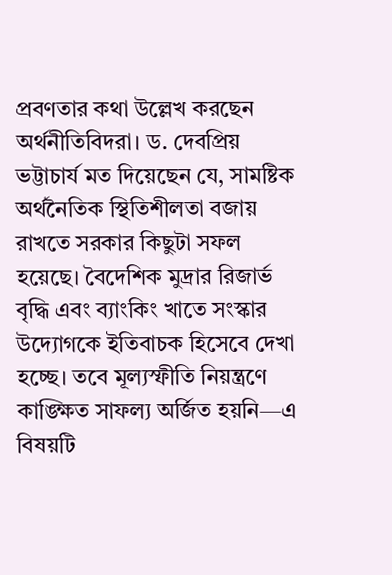প্রবণতার কথা উল্লেখ করছেন অর্থনীতিবিদরা। ড. দেবপ্রিয় ভট্টাচার্য মত দিয়েছেন যে, সামষ্টিক অর্থনৈতিক স্থিতিশীলতা বজায় রাখতে সরকার কিছুটা সফল হয়েছে। বৈদেশিক মুদ্রার রিজার্ভ বৃদ্ধি এবং ব্যাংকিং খাতে সংস্কার উদ্যোগকে ইতিবাচক হিসেবে দেখা হচ্ছে। তবে মূল্যস্ফীতি নিয়ন্ত্রণে কাঙ্ক্ষিত সাফল্য অর্জিত হয়নি—এ বিষয়টি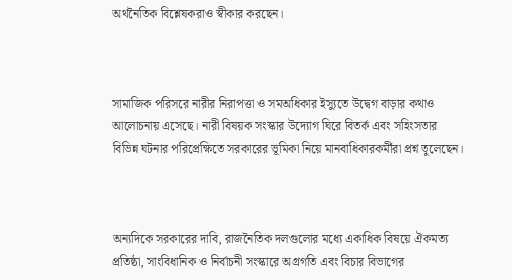অর্থনৈতিক বিশ্লেষকরাও স্বীকার করছেন।



সামাজিক পরিসরে নারীর নিরাপত্তা ও সমঅধিকার ইস্যুতে উদ্বেগ বাড়ার কথাও আলোচনায় এসেছে। নারী বিষয়ক সংস্কার উদ্যোগ ঘিরে বিতর্ক এবং সহিংসতার বিভিন্ন ঘটনার পরিপ্রেক্ষিতে সরকারের ভূমিকা নিয়ে মানবাধিকারকর্মীরা প্রশ্ন তুলেছেন।



অন্যদিকে সরকারের দাবি, রাজনৈতিক দলগুলোর মধ্যে একাধিক বিষয়ে ঐকমত্য প্রতিষ্ঠা, সাংবিধানিক ও নির্বাচনী সংস্কারে অগ্রগতি এবং বিচার বিভাগের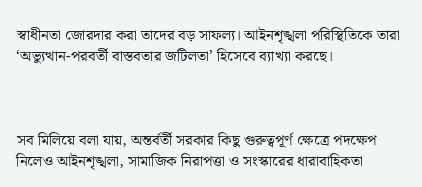স্বাধীনতা জোরদার করা তাদের বড় সাফল্য। আইনশৃঙ্খলা পরিস্থিতিকে তারা ‘অভ্যুত্থান-পরবর্তী বাস্তবতার জটিলতা’ হিসেবে ব্যাখ্যা করছে।



সব মিলিয়ে বলা যায়, অন্তর্বর্তী সরকার কিছু গুরুত্বপূর্ণ ক্ষেত্রে পদক্ষেপ নিলেও আইনশৃঙ্খলা, সামাজিক নিরাপত্তা ও সংস্কারের ধারাবাহিকতা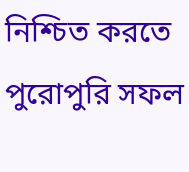নিশ্চিত করতে পুরোপুরি সফল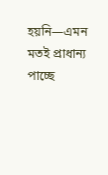হয়নি—এমন মতই প্রাধান্য পাচ্ছে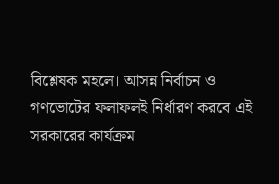বিশ্লেষক মহলে। আসন্ন নির্বাচন ও গণভোটের ফলাফলই নির্ধারণ করবে এই সরকারের কার্যক্রম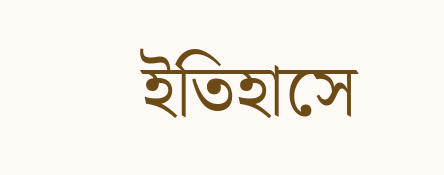ইতিহাসে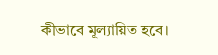কীভাবে মূল্যায়িত হবে।